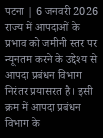पटना | 6 जनवरी 2026
राज्य में आपदाओं के प्रभाव को जमीनी स्तर पर न्यूनतम करने के उद्देश्य से आपदा प्रबंधन विभाग निरंतर प्रयासरत है। इसी क्रम में आपदा प्रबंधन विभाग के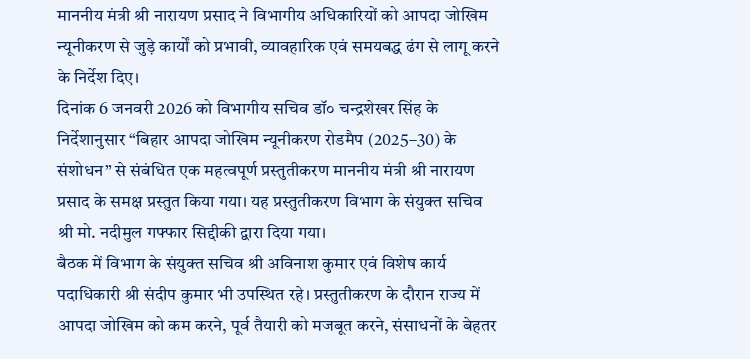माननीय मंत्री श्री नारायण प्रसाद ने विभागीय अधिकारियों को आपदा जोखिम न्यूनीकरण से जुड़े कार्यों को प्रभावी, व्यावहारिक एवं समयबद्ध ढंग से लागू करने के निर्देश दिए।
दिनांक 6 जनवरी 2026 को विभागीय सचिव डॉ० चन्द्रशेखर सिंह के निर्देशानुसार “बिहार आपदा जोखिम न्यूनीकरण रोडमैप (2025–30) के संशोधन” से संबंधित एक महत्वपूर्ण प्रस्तुतीकरण माननीय मंत्री श्री नारायण प्रसाद के समक्ष प्रस्तुत किया गया। यह प्रस्तुतीकरण विभाग के संयुक्त सचिव श्री मो. नदीमुल गफ्फार सिद्दीकी द्वारा दिया गया।
बैठक में विभाग के संयुक्त सचिव श्री अविनाश कुमार एवं विशेष कार्य पदाधिकारी श्री संदीप कुमार भी उपस्थित रहे। प्रस्तुतीकरण के दौरान राज्य में आपदा जोखिम को कम करने, पूर्व तैयारी को मजबूत करने, संसाधनों के बेहतर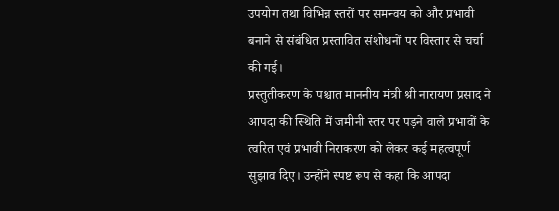उपयोग तथा विभिन्न स्तरों पर समन्वय को और प्रभावी बनाने से संबंधित प्रस्तावित संशोधनों पर विस्तार से चर्चा की गई।
प्रस्तुतीकरण के पश्चात माननीय मंत्री श्री नारायण प्रसाद ने आपदा की स्थिति में जमीनी स्तर पर पड़ने वाले प्रभावों के त्वरित एवं प्रभावी निराकरण को लेकर कई महत्वपूर्ण सुझाव दिए। उन्होंने स्पष्ट रूप से कहा कि आपदा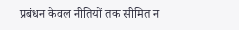प्रबंधन केवल नीतियों तक सीमित न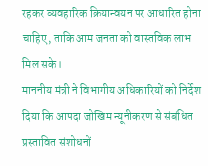रहकर व्यवहारिक क्रियान्वयन पर आधारित होना चाहिए, ताकि आम जनता को वास्तविक लाभ मिल सके।
माननीय मंत्री ने विभागीय अधिकारियों को निर्देश दिया कि आपदा जोखिम न्यूनीकरण से संबंधित प्रस्तावित संशोधनों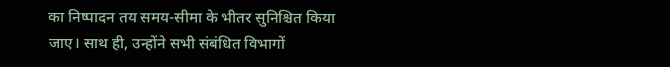का निष्पादन तय समय-सीमा के भीतर सुनिश्चित किया जाए। साथ ही, उन्होंने सभी संबंधित विभागों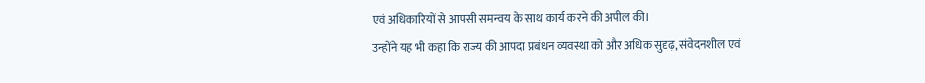एवं अधिकारियों से आपसी समन्वय के साथ कार्य करने की अपील की।
उन्होंने यह भी कहा कि राज्य की आपदा प्रबंधन व्यवस्था को और अधिक सुदृढ़, संवेदनशील एवं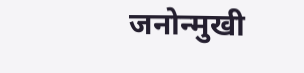जनोन्मुखी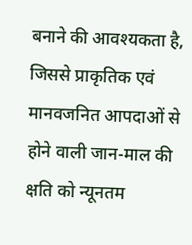बनाने की आवश्यकता है, जिससे प्राकृतिक एवं मानवजनित आपदाओं से होने वाली जान-माल की क्षति को न्यूनतम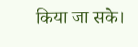किया जा सके।